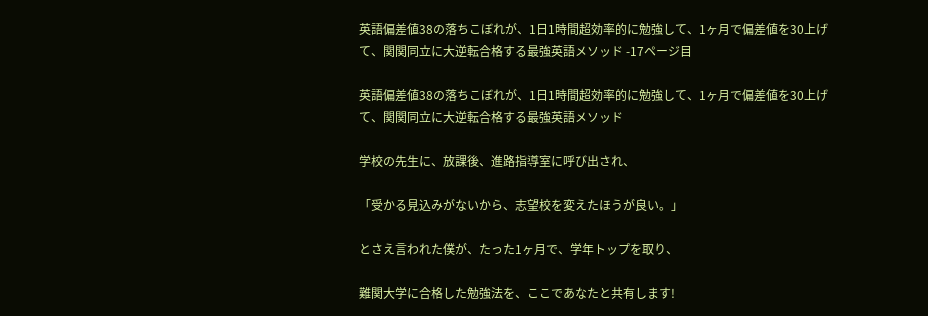英語偏差値38の落ちこぼれが、1日1時間超効率的に勉強して、1ヶ月で偏差値を30上げて、関関同立に大逆転合格する最強英語メソッド -17ページ目

英語偏差値38の落ちこぼれが、1日1時間超効率的に勉強して、1ヶ月で偏差値を30上げて、関関同立に大逆転合格する最強英語メソッド

学校の先生に、放課後、進路指導室に呼び出され、

「受かる見込みがないから、志望校を変えたほうが良い。」

とさえ言われた僕が、たった1ヶ月で、学年トップを取り、

難関大学に合格した勉強法を、ここであなたと共有します!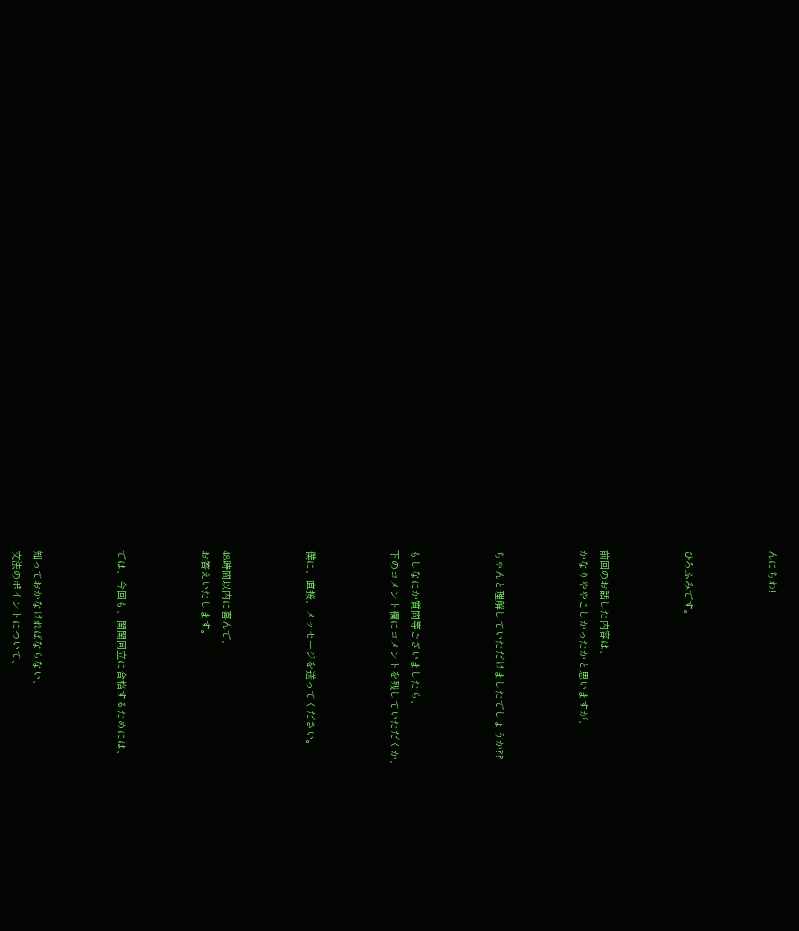んにちわ!



ひろふみです。



前回のお話した内容は、
かなりややこしかったかと思いますが、



ちゃんと理解していただけましたでしょうか??



もしなにか質問等ございましたら、
下のコメント欄にコメントを残していただくか、



僕に、直接、メッセージを送ってください。



48時間以内に喜んで、
お答えいたします。



では、今回も、関関同立に合格するためには、



知っておかなければならない、
文法のポイントについて、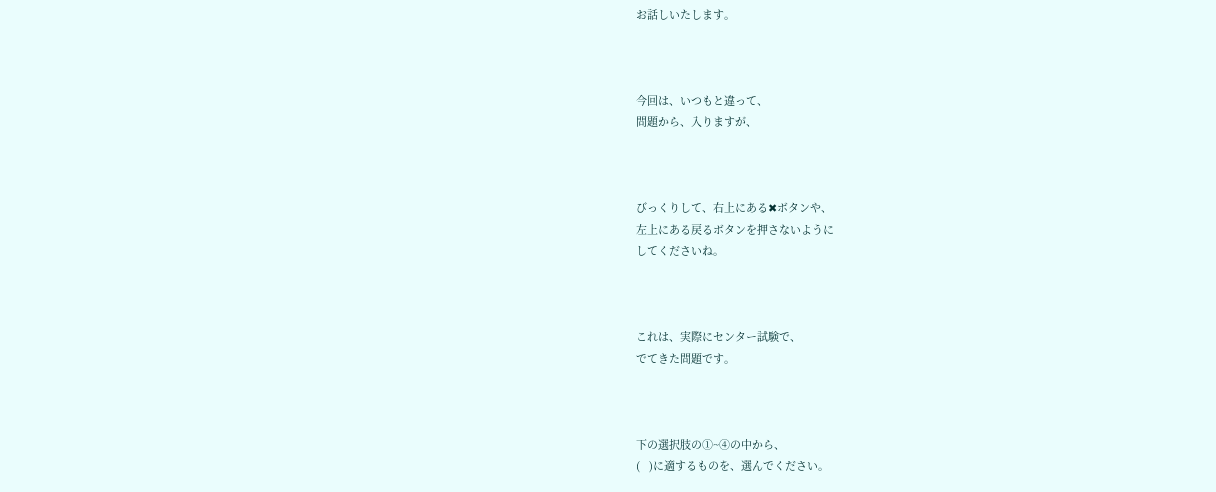お話しいたします。



今回は、いつもと違って、
問題から、入りますが、



びっくりして、右上にある✖ボタンや、
左上にある戻るボタンを押さないように
してくださいね。



これは、実際にセンター試験で、
でてきた問題です。



下の選択肢の①~④の中から、
(   )に適するものを、選んでください。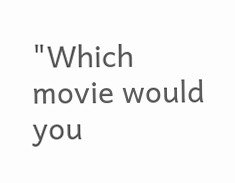"Which movie would you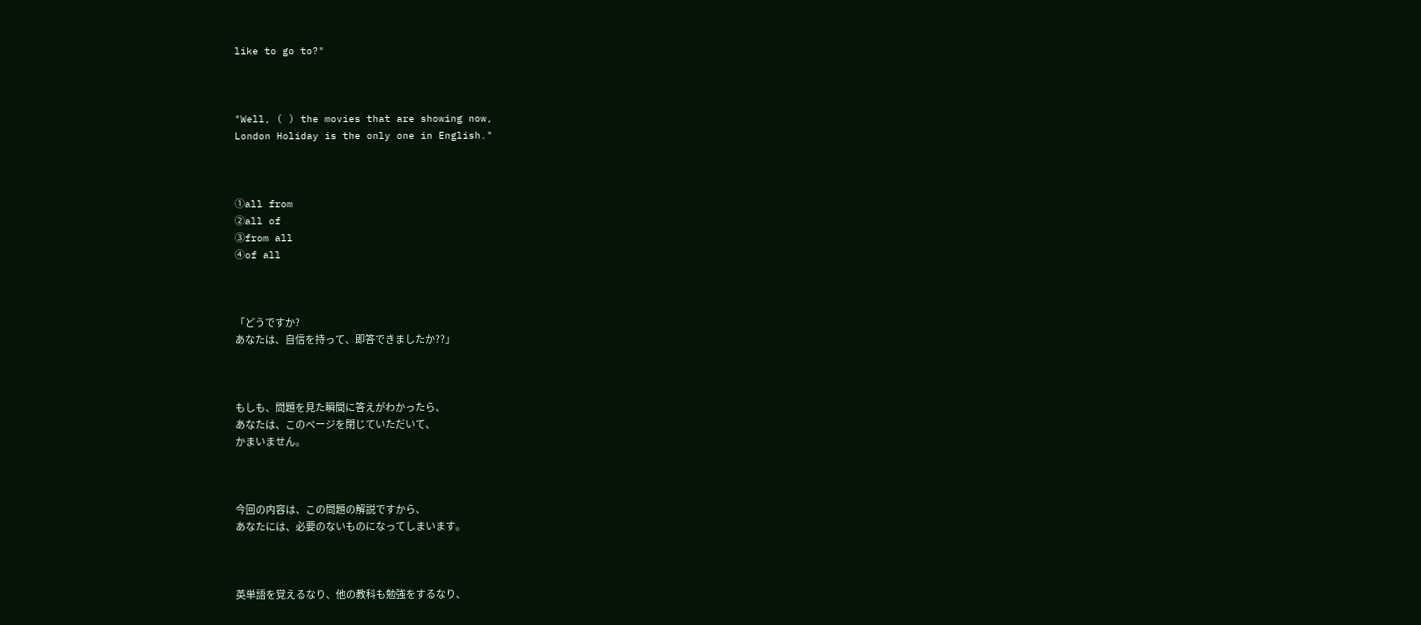like to go to?"



"Well, ( ) the movies that are showing now,
London Holiday is the only one in English."



①all from
②all of
③from all
④of all



「どうですか?
あなたは、自信を持って、即答できましたか??」



もしも、問題を見た瞬間に答えがわかったら、
あなたは、このページを閉じていただいて、
かまいません。



今回の内容は、この問題の解説ですから、
あなたには、必要のないものになってしまいます。



英単語を覚えるなり、他の教科も勉強をするなり、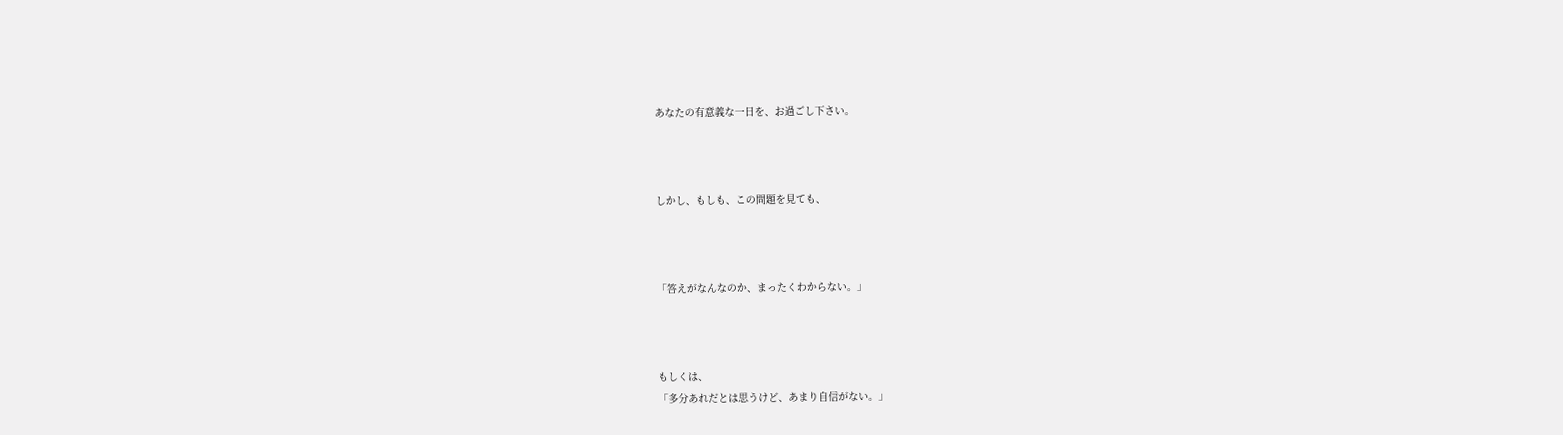あなたの有意義な一日を、お過ごし下さい。



しかし、もしも、この問題を見ても、



「答えがなんなのか、まったくわからない。」



もしくは、
「多分あれだとは思うけど、あまり自信がない。」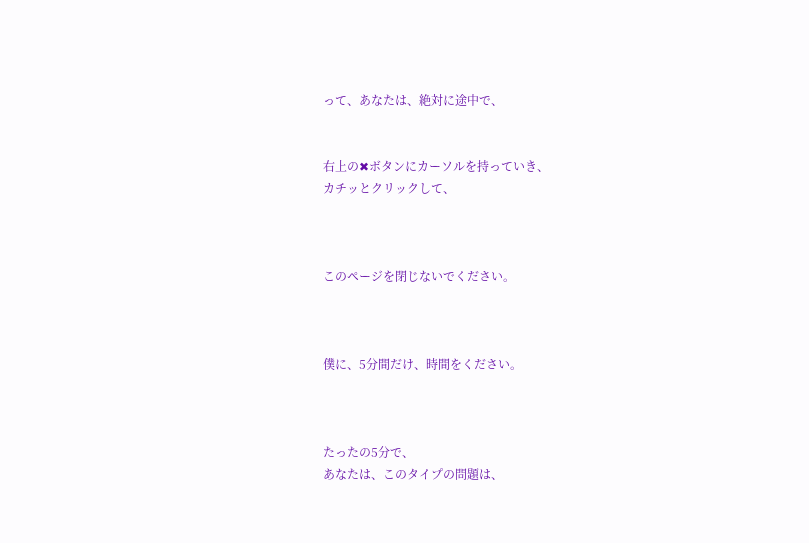って、あなたは、絶対に途中で、


右上の✖ボタンにカーソルを持っていき、
カチッとクリックして、



このページを閉じないでください。



僕に、5分間だけ、時間をください。



たったの5分で、
あなたは、このタイプの問題は、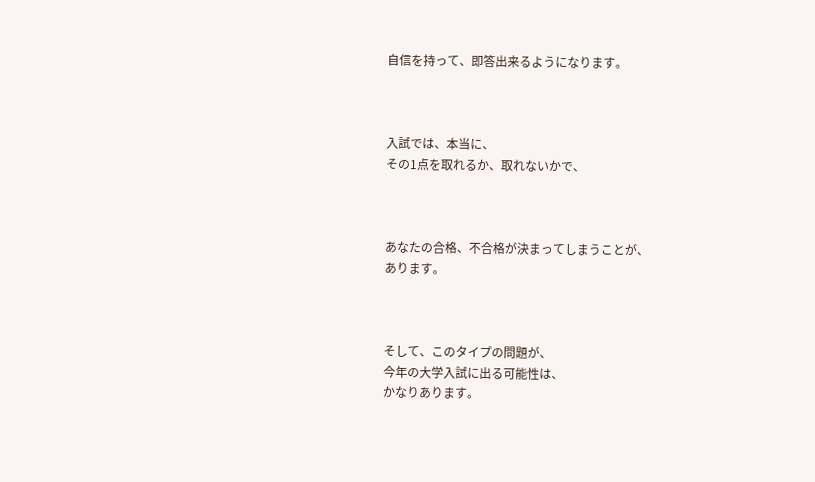自信を持って、即答出来るようになります。



入試では、本当に、
その1点を取れるか、取れないかで、



あなたの合格、不合格が決まってしまうことが、
あります。



そして、このタイプの問題が、
今年の大学入試に出る可能性は、
かなりあります。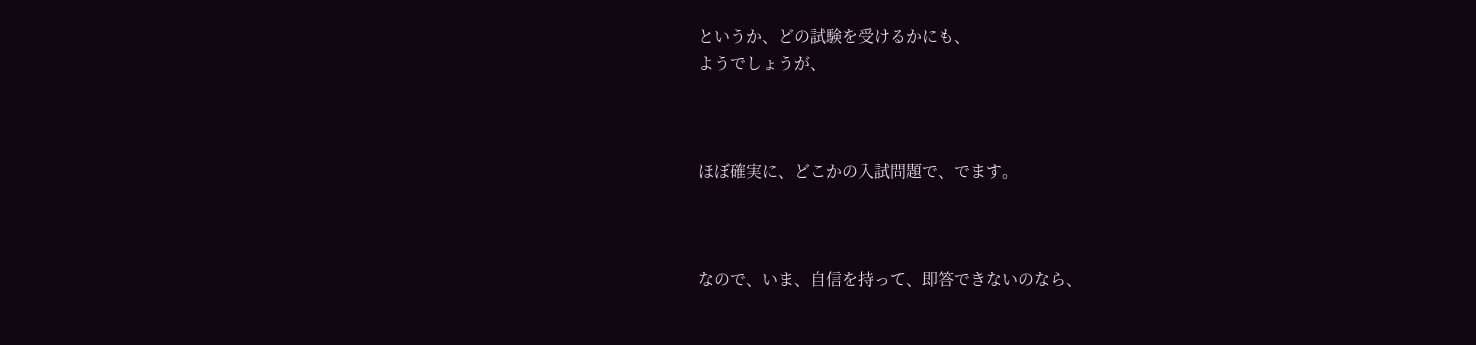というか、どの試験を受けるかにも、
ようでしょうが、



ほぼ確実に、どこかの入試問題で、でます。



なので、いま、自信を持って、即答できないのなら、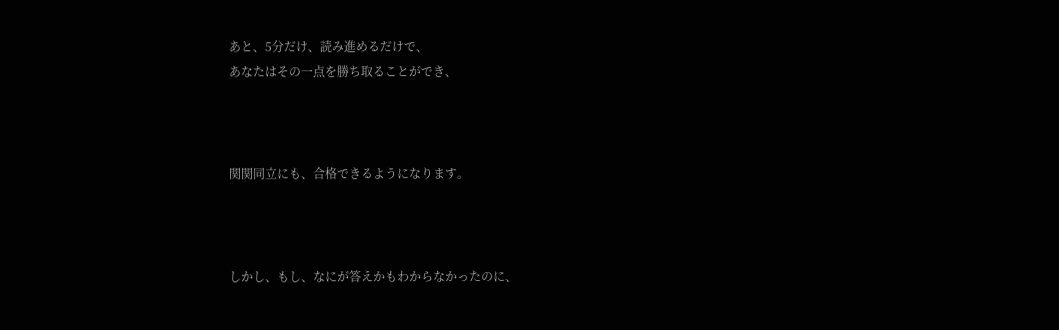あと、5分だけ、読み進めるだけで、
あなたはその一点を勝ち取ることができ、



関関同立にも、合格できるようになります。



しかし、もし、なにが答えかもわからなかったのに、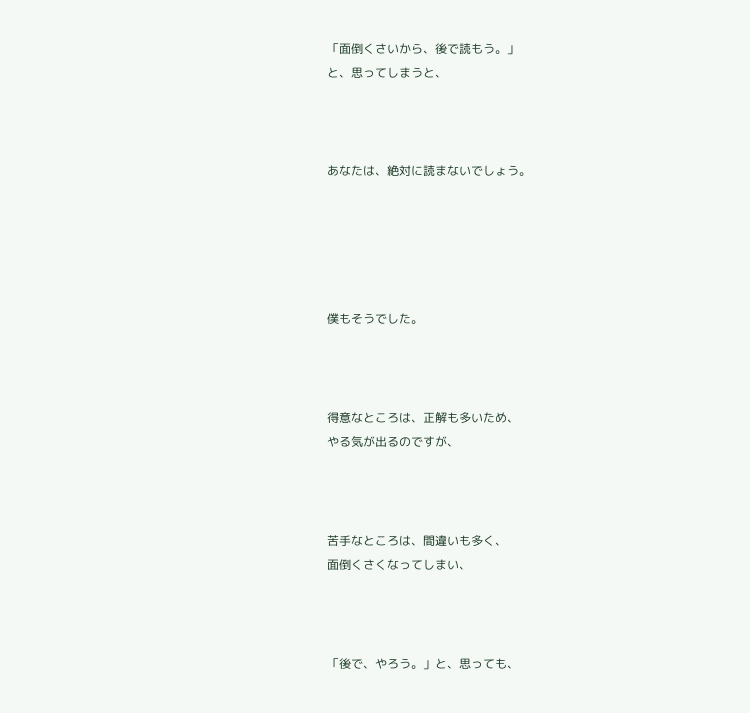「面倒くさいから、後で読もう。」
と、思ってしまうと、



あなたは、絶対に読まないでしょう。





僕もそうでした。



得意なところは、正解も多いため、
やる気が出るのですが、



苦手なところは、間違いも多く、
面倒くさくなってしまい、



「後で、やろう。」と、思っても、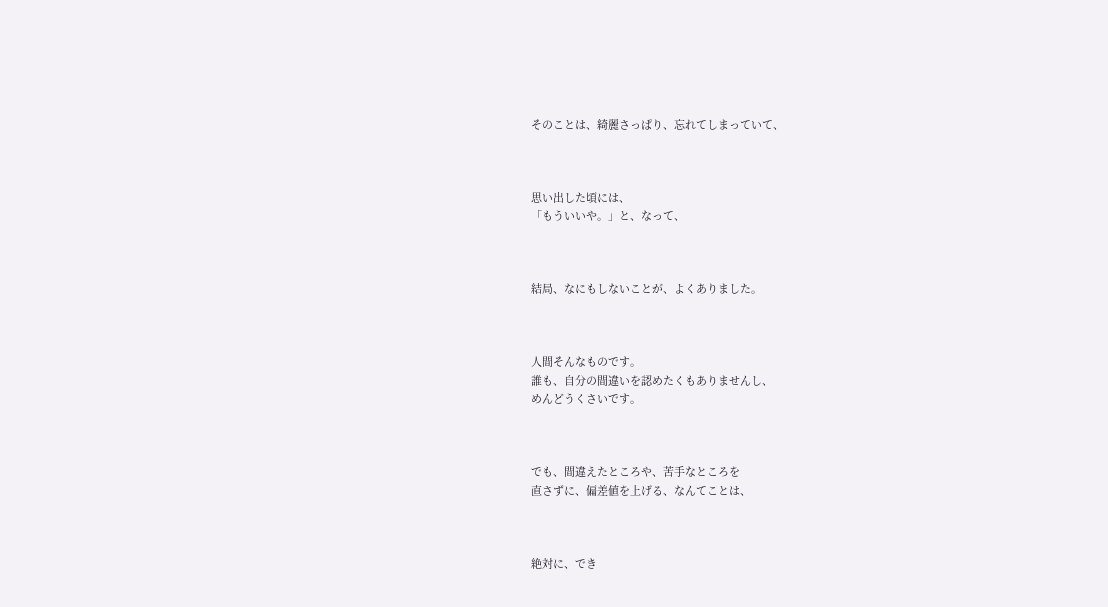そのことは、綺麗さっぱり、忘れてしまっていて、



思い出した頃には、
「もういいや。」と、なって、



結局、なにもしないことが、よくありました。



人間そんなものです。
誰も、自分の間違いを認めたくもありませんし、
めんどうくさいです。



でも、間違えたところや、苦手なところを
直さずに、偏差値を上げる、なんてことは、



絶対に、でき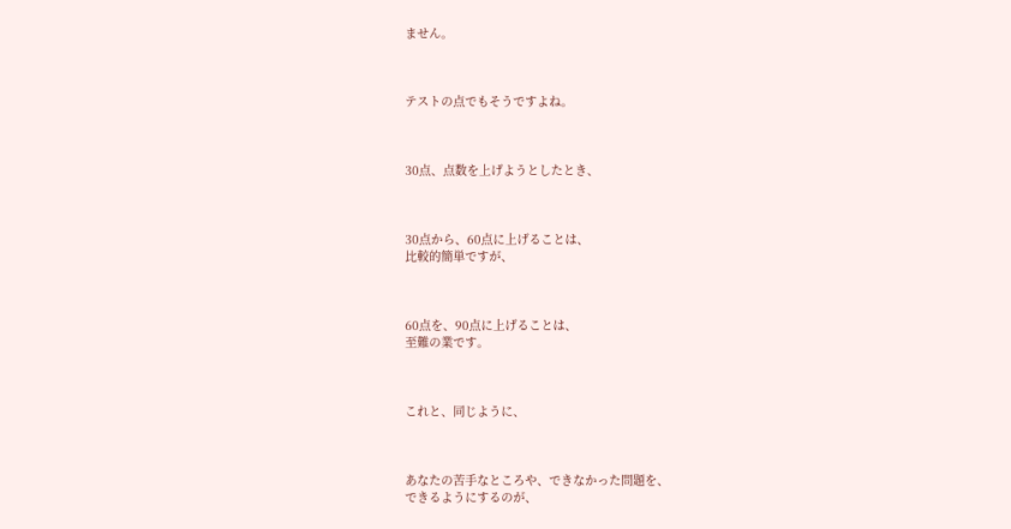ません。



テストの点でもそうですよね。



30点、点数を上げようとしたとき、



30点から、60点に上げることは、
比較的簡単ですが、



60点を、90点に上げることは、
至難の業です。



これと、同じように、



あなたの苦手なところや、できなかった問題を、
できるようにするのが、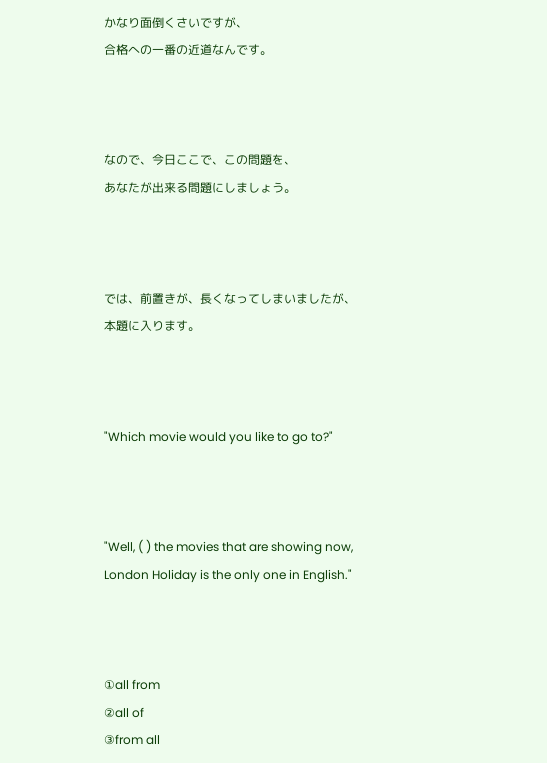かなり面倒くさいですが、
合格への一番の近道なんです。



なので、今日ここで、この問題を、
あなたが出来る問題にしましょう。



では、前置きが、長くなってしまいましたが、
本題に入ります。



"Which movie would you like to go to?"



"Well, ( ) the movies that are showing now,
London Holiday is the only one in English."



①all from
②all of
③from all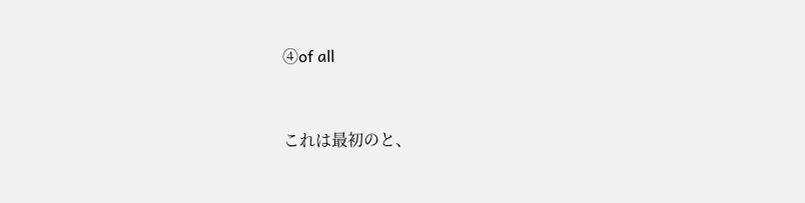④of all



これは最初のと、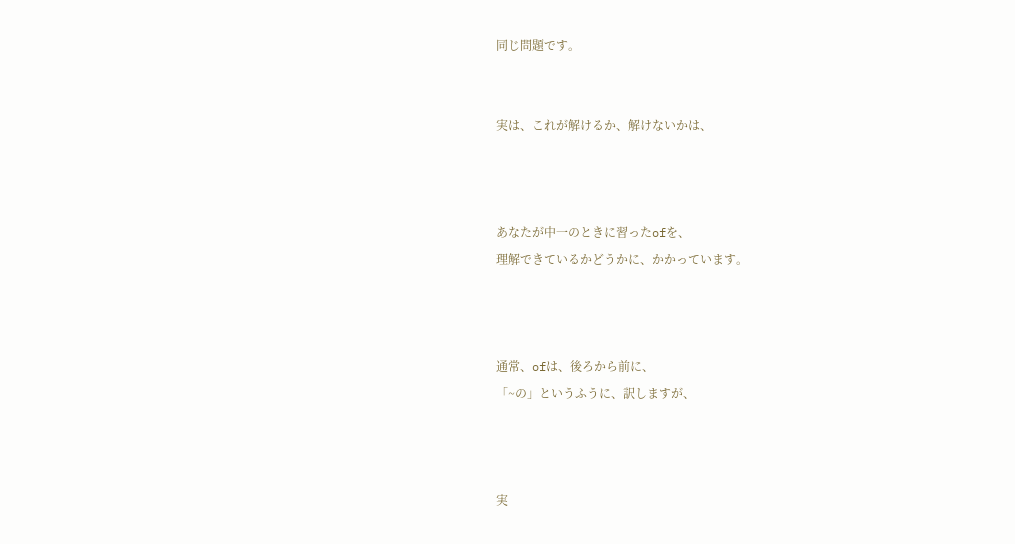同じ問題です。


実は、これが解けるか、解けないかは、



あなたが中一のときに習ったofを、
理解できているかどうかに、かかっています。



通常、ofは、後ろから前に、
「~の」というふうに、訳しますが、



実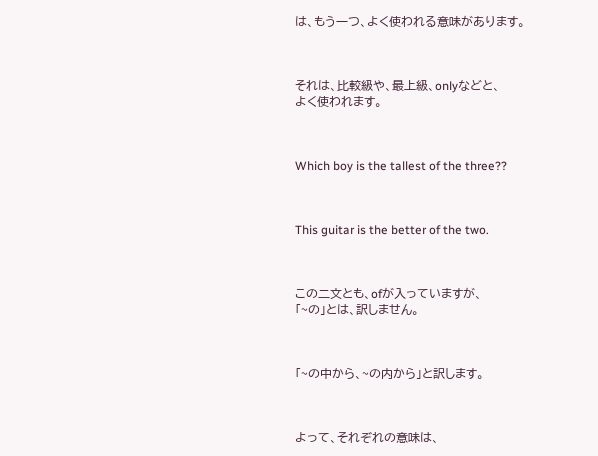は、もう一つ、よく使われる意味があります。



それは、比較級や、最上級、onlyなどと、
よく使われます。



Which boy is the tallest of the three??



This guitar is the better of the two.



この二文とも、ofが入っていますが、
「~の」とは、訳しません。



「~の中から、~の内から」と訳します。



よって、それぞれの意味は、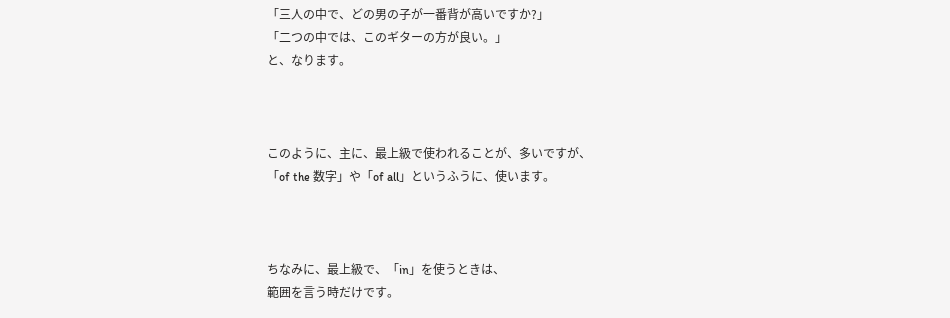「三人の中で、どの男の子が一番背が高いですか?」
「二つの中では、このギターの方が良い。」
と、なります。



このように、主に、最上級で使われることが、多いですが、
「of the 数字」や「of all」というふうに、使います。



ちなみに、最上級で、「in」を使うときは、
範囲を言う時だけです。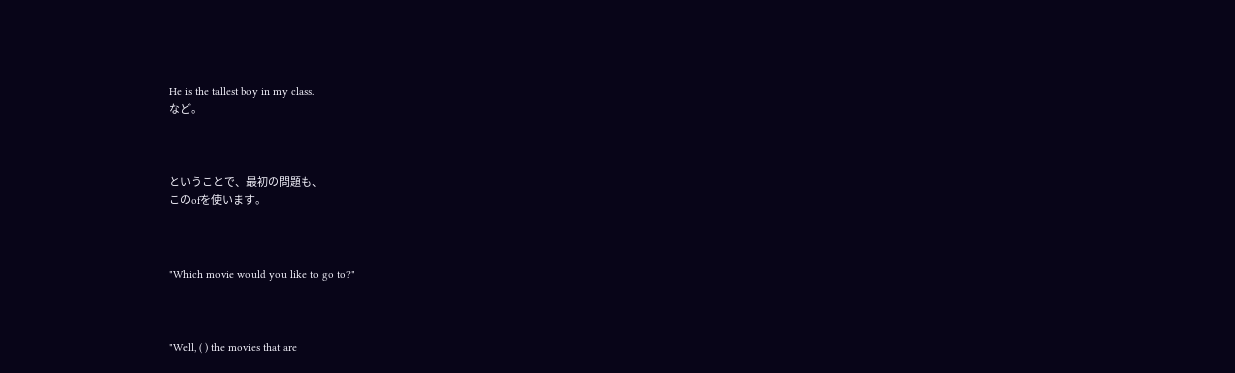He is the tallest boy in my class.
など。



ということで、最初の問題も、
このofを使います。



"Which movie would you like to go to?"



"Well, ( ) the movies that are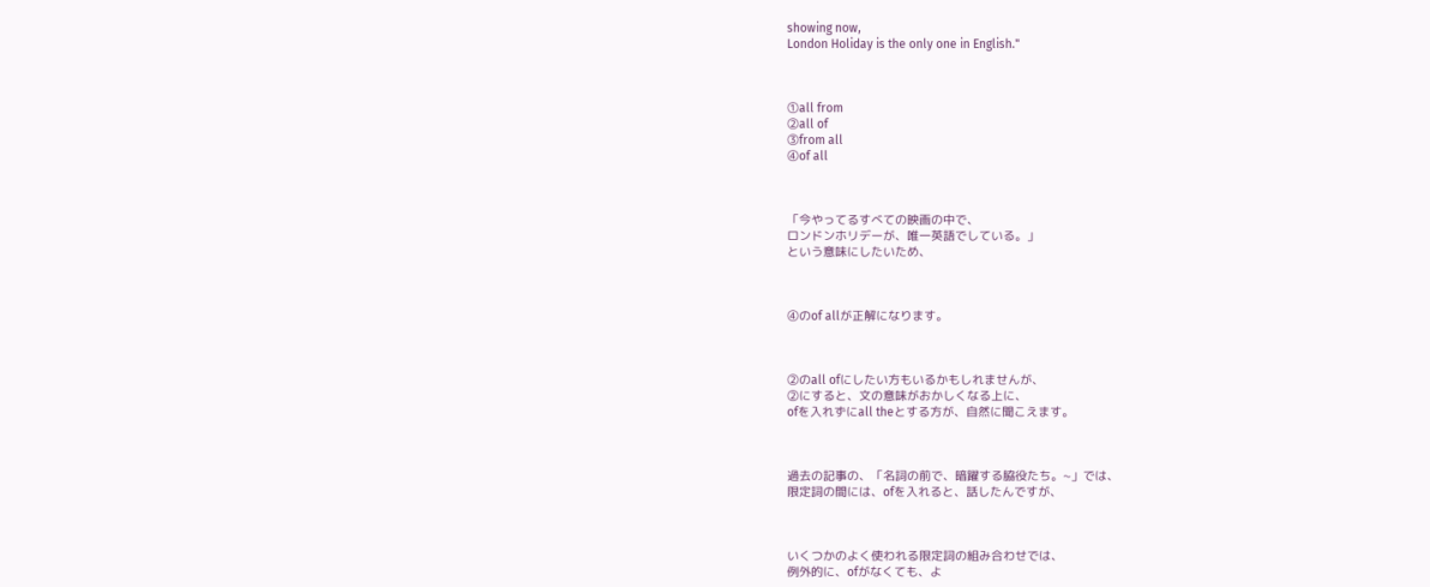showing now,
London Holiday is the only one in English."



①all from
②all of
③from all
④of all



「今やってるすべての映画の中で、
ロンドンホリデーが、唯一英語でしている。」
という意味にしたいため、



④のof allが正解になります。



②のall ofにしたい方もいるかもしれませんが、
②にすると、文の意味がおかしくなる上に、
ofを入れずにall theとする方が、自然に聞こえます。



過去の記事の、「名詞の前で、暗躍する脇役たち。~」では、
限定詞の間には、ofを入れると、話したんですが、



いくつかのよく使われる限定詞の組み合わせでは、
例外的に、ofがなくても、よ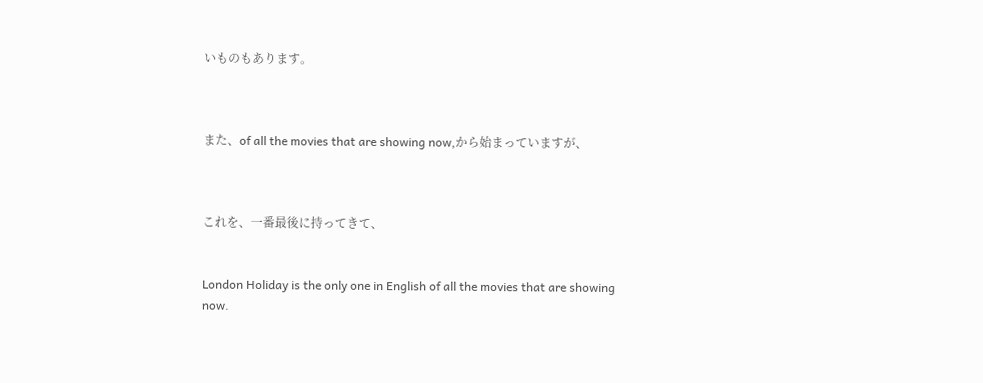いものもあります。



また、of all the movies that are showing now,から始まっていますが、



これを、一番最後に持ってきて、


London Holiday is the only one in English of all the movies that are showing now.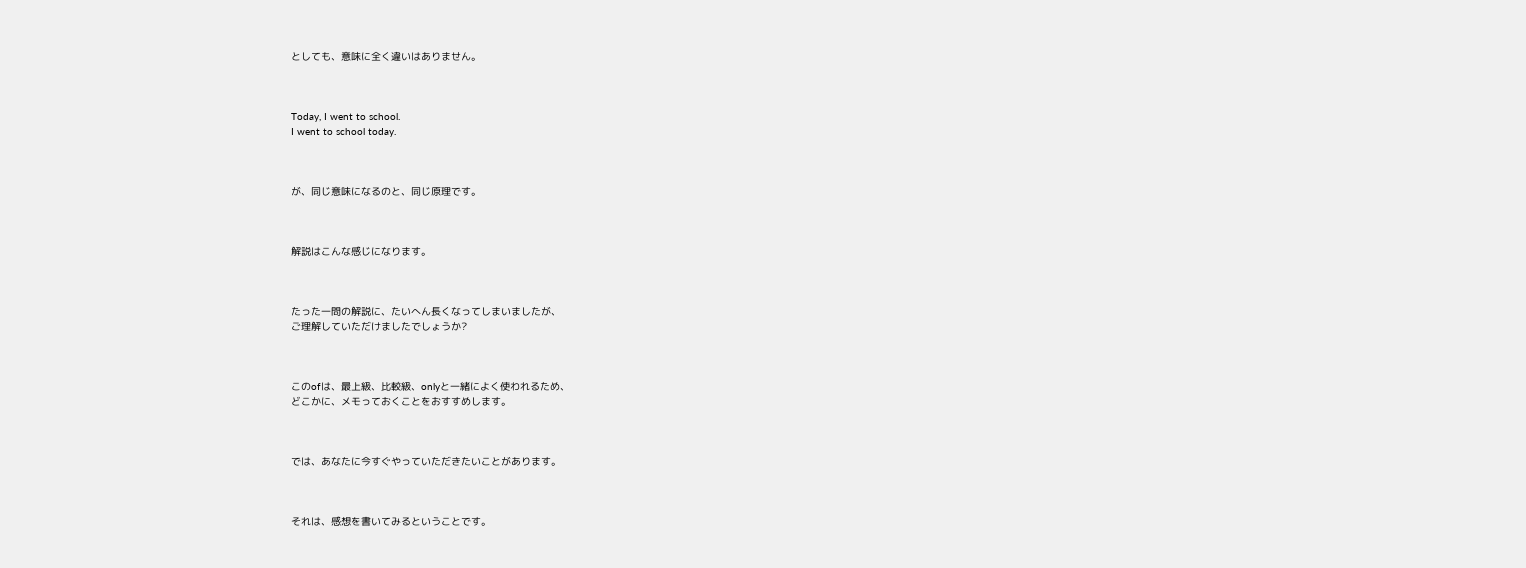としても、意味に全く違いはありません。



Today, I went to school.
I went to school today.



が、同じ意味になるのと、同じ原理です。



解説はこんな感じになります。



たった一問の解説に、たいへん長くなってしまいましたが、
ご理解していただけましたでしょうか?



このofは、最上級、比較級、onlyと一緒によく使われるため、
どこかに、メモっておくことをおすすめします。



では、あなたに今すぐやっていただきたいことがあります。



それは、感想を書いてみるということです。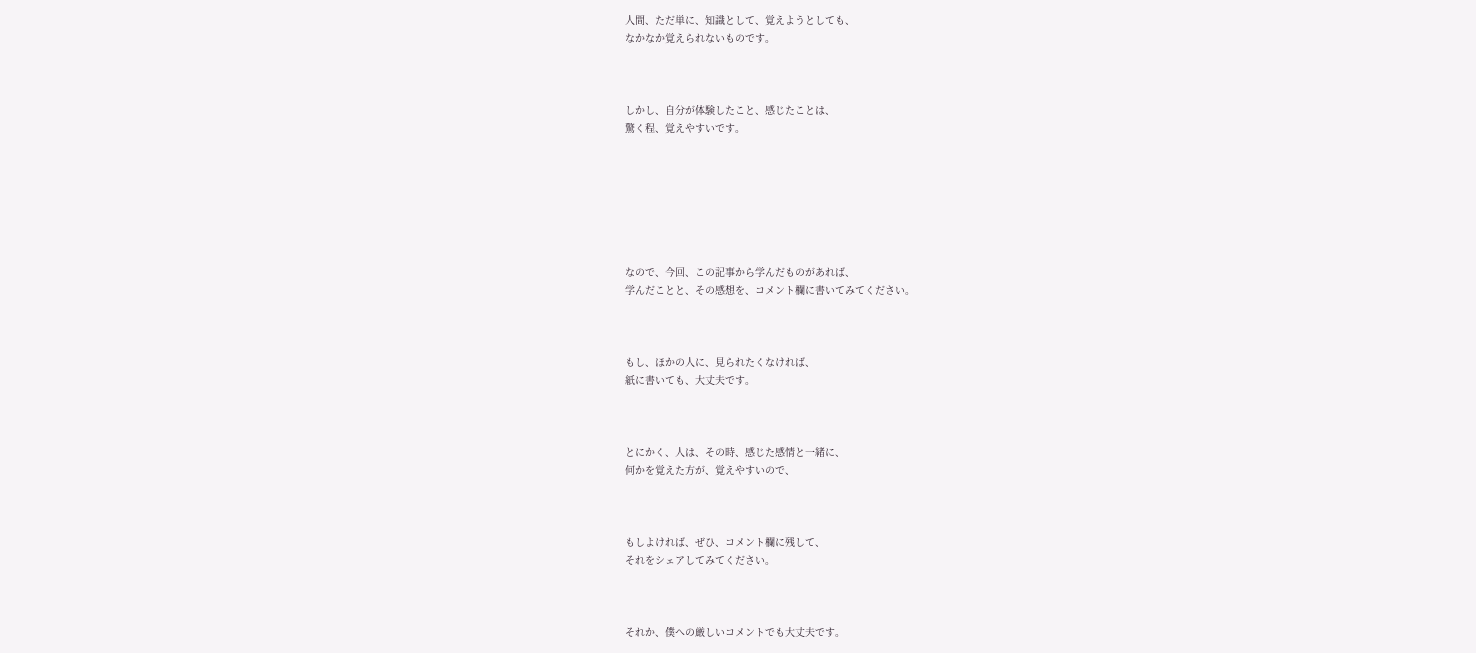人間、ただ単に、知識として、覚えようとしても、
なかなか覚えられないものです。



しかし、自分が体験したこと、感じたことは、
驚く程、覚えやすいです。







なので、今回、この記事から学んだものがあれば、
学んだことと、その感想を、コメント欄に書いてみてください。



もし、ほかの人に、見られたくなければ、
紙に書いても、大丈夫です。



とにかく、人は、その時、感じた感情と一緒に、
何かを覚えた方が、覚えやすいので、



もしよければ、ぜひ、コメント欄に残して、
それをシェアしてみてください。



それか、僕への厳しいコメントでも大丈夫です。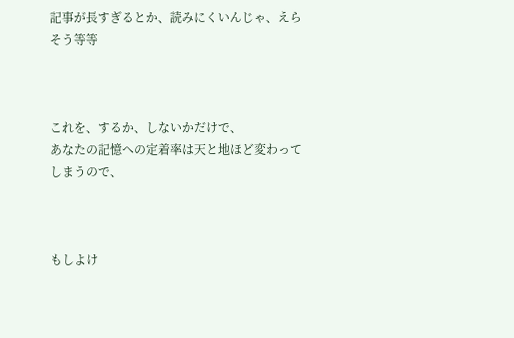記事が長すぎるとか、読みにくいんじゃ、えらそう等等



これを、するか、しないかだけで、
あなたの記憶への定着率は天と地ほど変わってしまうので、



もしよけ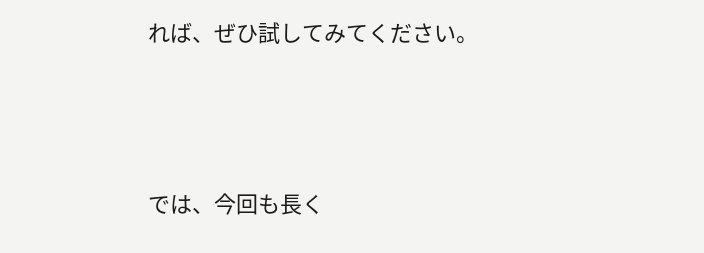れば、ぜひ試してみてください。



では、今回も長く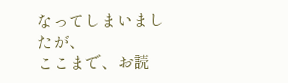なってしまいましたが、
ここまで、お読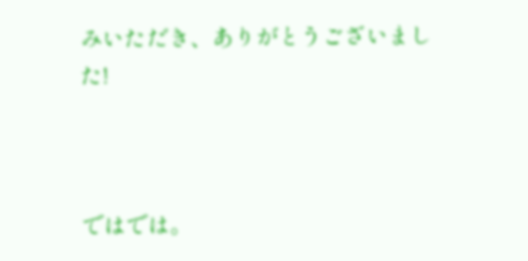みいただき、ありがとうございました!



ではでは。